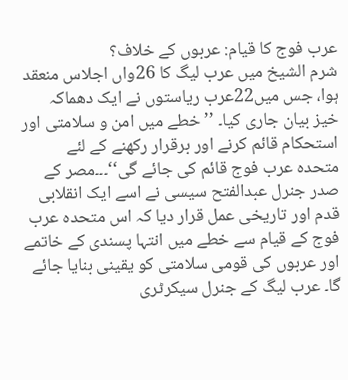عرب فوج کا قیام: عربوں کے خلاف؟
شرم الشیخ میں عرب لیگ کا 26واں اجلاس منعقد ہوا، جس میں22عرب ریاستوں نے ایک دھماکہ خیز بیان جاری کیا۔ ’’خطے میں امن و سلامتی اور استحکام قائم کرنے اور برقرار رکھنے کے لئے متحدہ عرب فوج قائم کی جائے گی‘‘۔۔۔مصر کے صدر جنرل عبدالفتح سیسی نے اسے ایک انقلابی قدم اور تاریخی عمل قرار دیا کہ اس متحدہ عرب فوج کے قیام سے خطے میں انتہا پسندی کے خاتمے اور عربوں کی قومی سلامتی کو یقینی بنایا جائے گا۔ عرب لیگ کے جنرل سیکرٹری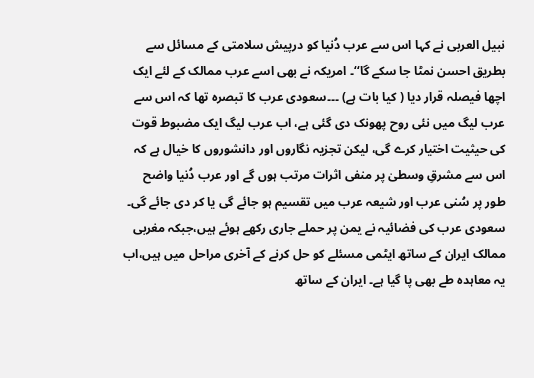نبیل العربی نے کہا اس سے عرب دُنیا کو درپیش سلامتی کے مسائل سے بطریق احسن نمٹا جا سکے گا‘‘۔ امریکہ نے بھی اسے عرب ممالک کے لئے ایک اچھا فیصلہ قرار دیا ( کیا بات ہے) ۔۔۔سعودی عرب کا تبصرہ تھا کہ اس سے عرب لیگ میں نئی روح پھونک دی گئی ہے، اب عرب لیگ ایک مضبوط قوت کی حیثیت اختیار کرے گی، لیکن تجزیہ نگاروں اور دانشوروں کا خیال ہے کہ اس سے مشرقِ وسطیٰ پر منفی اثرات مرتب ہوں گے اور عرب دُنیا واضح طور پر سُنی عرب اور شیعہ عرب میں تقسیم ہو جائے گی یا کر دی جائے گی۔
سعودی عرب کی فضائیہ نے یمن پر حملے جاری رکھے ہوئے ہیں،جبکہ مغربی ممالک ایران کے ساتھ ایٹمی مسئلے کو حل کرنے کے آخری مراحل میں ہیں،اب یہ معاہدہ طے بھی پا گیا ہے۔ ایران کے ساتھ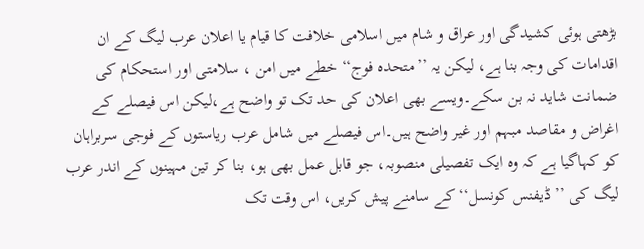بڑھتی ہوئی کشیدگی اور عراق و شام میں اسلامی خلافت کا قیام یا اعلان عرب لیگ کے ان اقدامات کی وجہ بنا ہے، لیکن یہ ’’متحدہ فوج‘‘ خطے میں امن ، سلامتی اور استحکام کی ضمانت شاید نہ بن سکے۔ویسے بھی اعلان کی حد تک تو واضح ہے،لیکن اس فیصلے کے اغراض و مقاصد مبہم اور غیر واضح ہیں۔اس فیصلے میں شامل عرب ریاستوں کے فوجی سربراہان کو کہاگیا ہے کہ وہ ایک تفصیلی منصوبہ، جو قابل عمل بھی ہو، بنا کر تین مہینوں کے اندر عرب لیگ کی ’’ڈیفنس کونسل‘‘ کے سامنے پیش کریں، اس وقت تک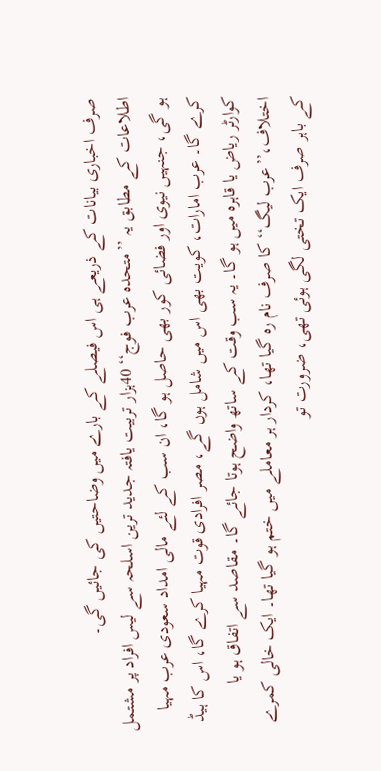صرف اخباری بیانات کے ذریعے ہی اس فیصلے کے بارے میں وضاحتیں کی جائیں گی۔
اطلاعات کے مطابق یہ ’’متحدہ عرب فوج‘‘ 40ہزار تربیت یافتہ جدید ترین اسلحہ سے لیس افراد پر مشتمل ہو گی، جنہیں نیوی اور فضائی کور بھی حاصل ہو گا، ان سب کے لئے مالی امداد سعودی عرب مہیا کرے گا۔ عرب امارات، کویت بھی اس میں شامل ہوں گے، مصر افرادی قوت مہیا کرے گا، اس کا ہیڈ کوارٹر ریاض یا قاہرہ میں ہو گا۔ یہ سب وقت کے ساتھ واضح ہوتا جائے گا۔ مقاصد سے اتفاق ہو یا اختلاف،’’عرب لیگ‘‘ کا صرف نام رہ گیا تھا، کردار ہر معاملے میں ختم ہو گیا تھا۔ ایک خالی کمرے کے باہر صرف ایک تختی لگی ہوئی تھی، ضرورت تو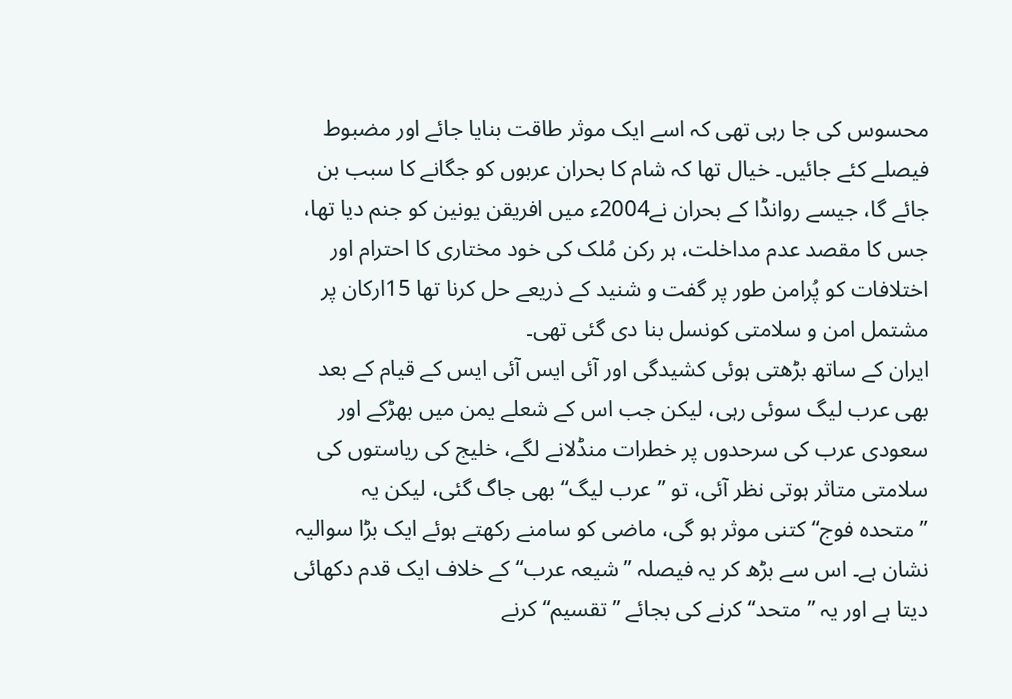محسوس کی جا رہی تھی کہ اسے ایک موثر طاقت بنایا جائے اور مضبوط فیصلے کئے جائیں۔ خیال تھا کہ شام کا بحران عربوں کو جگانے کا سبب بن جائے گا، جیسے روانڈا کے بحران نے2004ء میں افریقن یونین کو جنم دیا تھا، جس کا مقصد عدم مداخلت، ہر رکن مُلک کی خود مختاری کا احترام اور اختلافات کو پُرامن طور پر گفت و شنید کے ذریعے حل کرنا تھا 15ارکان پر مشتمل امن و سلامتی کونسل بنا دی گئی تھی۔
ایران کے ساتھ بڑھتی ہوئی کشیدگی اور آئی ایس آئی ایس کے قیام کے بعد بھی عرب لیگ سوئی رہی، لیکن جب اس کے شعلے یمن میں بھڑکے اور سعودی عرب کی سرحدوں پر خطرات منڈلانے لگے، خلیج کی ریاستوں کی سلامتی متاثر ہوتی نظر آئی، تو ’’عرب لیگ‘‘ بھی جاگ گئی، لیکن یہ ’’متحدہ فوج‘‘ کتنی موثر ہو گی، ماضی کو سامنے رکھتے ہوئے ایک بڑا سوالیہ نشان ہے۔ اس سے بڑھ کر یہ فیصلہ ’’شیعہ عرب‘‘ کے خلاف ایک قدم دکھائی دیتا ہے اور یہ ’’متحد‘‘ کرنے کی بجائے ’’تقسیم‘‘ کرنے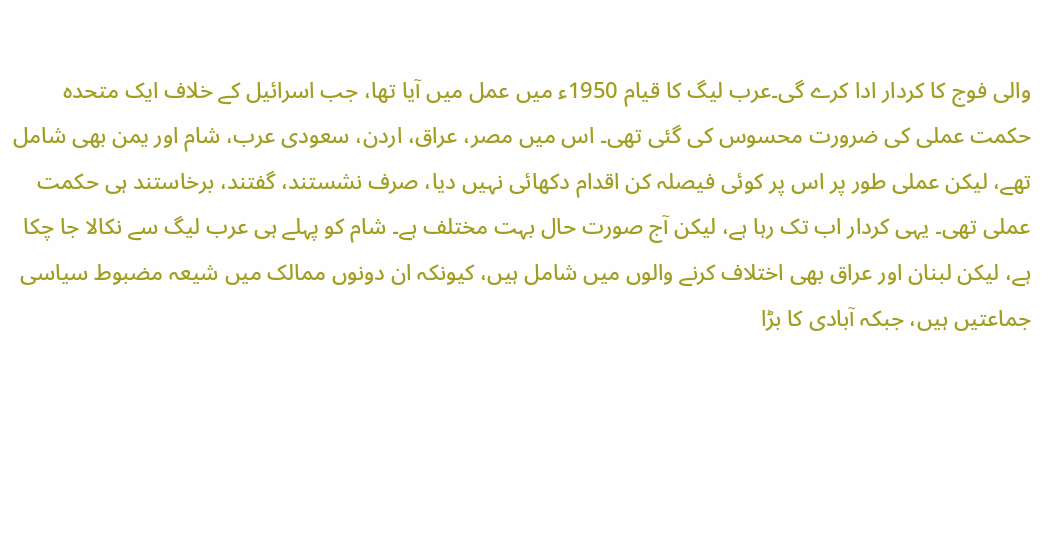والی فوج کا کردار ادا کرے گی۔عرب لیگ کا قیام 1950ء میں عمل میں آیا تھا، جب اسرائیل کے خلاف ایک متحدہ حکمت عملی کی ضرورت محسوس کی گئی تھی۔ اس میں مصر، عراق، اردن، سعودی عرب، شام اور یمن بھی شامل تھے، لیکن عملی طور پر اس پر کوئی فیصلہ کن اقدام دکھائی نہیں دیا، صرف نشستند، گفتند، برخاستند ہی حکمت عملی تھی۔ یہی کردار اب تک رہا ہے، لیکن آج صورت حال بہت مختلف ہے۔ شام کو پہلے ہی عرب لیگ سے نکالا جا چکا ہے، لیکن لبنان اور عراق بھی اختلاف کرنے والوں میں شامل ہیں، کیونکہ ان دونوں ممالک میں شیعہ مضبوط سیاسی جماعتیں ہیں، جبکہ آبادی کا بڑا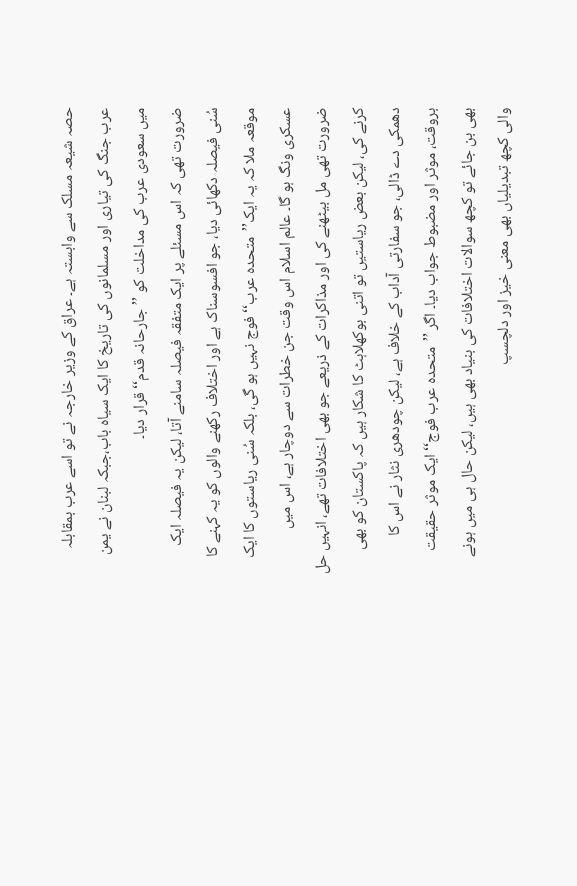حصہ شیعہ مسلک سے وابستہ ہے۔ عراق کے وزیر خارجہ نے تو اسے عرب بمقابلہ عرب جنگ کی تیاری اور مسلمانوں کی تاریخ کا ایک سیاہ باب،جبکہ لبنان نے یمن میں سعودی عرب کی مداخلت کو ’’جارحانہ قدم‘‘ قرار دیا۔
ضرورت تھی کہ اس مسئلے پر ایک متفقہ فیصلہ سامنے آتا، لیکن یہ فیصلہ ایک سُنی فیصلہ دکھائی دیا، جو افسوسناک ہے اور اختلاف رکھنے والوں کو یہ کہنے کا موقعہ ملا کہ یہ ایک’’متحدہ عرب‘‘ فوج نہیں ہو گی، بلکہ سُنی ریاستوں کا ایک عسکری ونگ ہو گا۔ عالم اسلام اس وقت جن خطرات سے دوچار ہے، اس میں ضرورت تھی مل بیٹھنے کی اور مذاکرات کے ذریعے جو بھی اختلافات تھے، انہیں حل کرنے کی، لیکن بعض ریاستیں تو اتنی بوکھلاہٹ کا شکار ہیں کہ پاکستان کو بھی دھمکی دے ڈالی، جو سفارتی آداب کے خلاف ہے، لیکن چودھری نثار نے اس کا بروقت، موثر اور مضبوط جواب دیا۔ اگر ’’متحدہ عرب فوج‘‘ ایک موثر حقیقت بھی بن جائے تو کچھ سوالات اختلافات کی بنیاد بھی ہیں، لیکن حال ہی میں ہونے والی کچھ تبدیلیاں بھی معنی خیز اور دلچسپ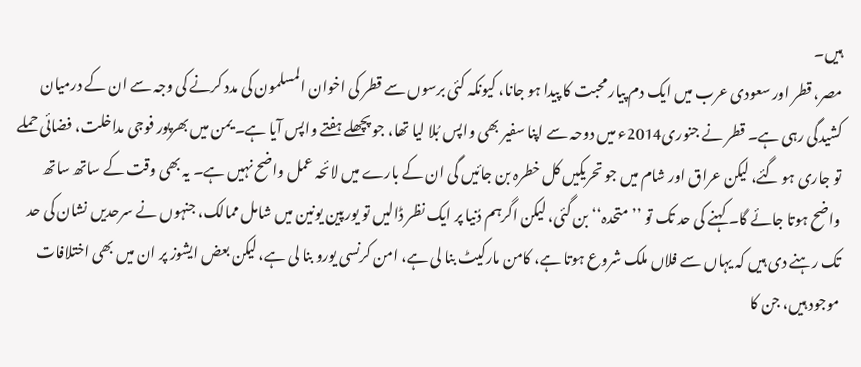ہیں۔
مصر، قطر اور سعودی عرب میں ایک دم پیار محبت کا پیدا ہو جانا، کیونکہ کئی برسوں سے قطر کی اخوان المسلمون کی مدد کرنے کی وجہ سے ان کے درمیان کشیدگی رہی ہے۔ قطر نے جنوری2014ء میں دوحہ سے اپنا سفیر بھی واپس بُلا لیا تھا، جو پچھلے ہفتے واپس آیا ہے۔ یمن میں بھرپور فوجی مداخلت، فضائی حملے تو جاری ہو گئے، لیکن عراق اور شام میں جو تحریکیں کل خطرہ بن جائیں گی ان کے بارے میں لائحہ عمل واضح نہیں ہے۔ یہ بھی وقت کے ساتھ ساتھ واضح ہوتا جائے گا۔ کہنے کی حد تک تو ’’متحدہ‘‘ بن گئی، لیکن اگرہم دُنیا پر ایک نظر ڈالیں تو یورپین یونین میں شامل ممالک، جنہوں نے سرحدیں نشان کی حد تک رہنے دی ہیں کہ یہاں سے فلاں ملک شروع ہوتا ہے، کامن مارکیٹ بنا لی ہے، امن کرنسی یورو بنا لی ہے، لیکن بعض ایشوز پر ان میں بھی اختلافات موجود ہیں، جن کا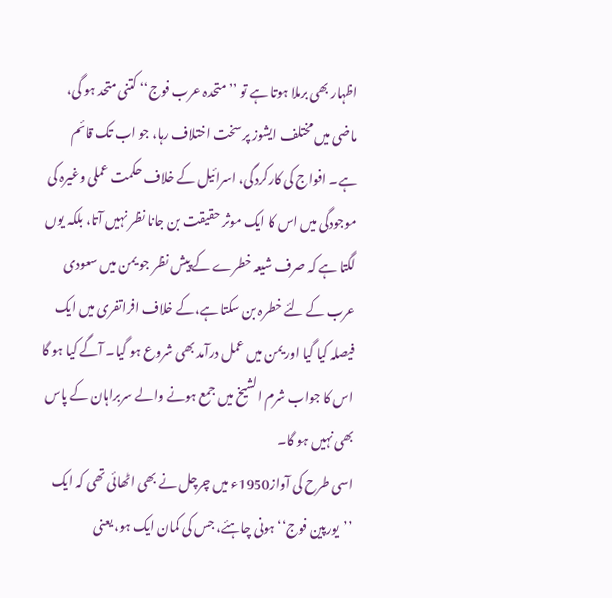اظہار بھی برملا ہوتا ہے تو ’’متحدہ عرب فوج‘‘ کتنی متحد ہو گی، ماضی میں مختلف ایشوز پر سخت اختلاف رہا، جو اب تک قائم ہے۔ افواج کی کارکردگی، اسرائیل کے خلاف حکمت عملی وغیرہ کی موجودگی میں اس کا ایک موثر حقیقت بن جانا نظر نہیں آتا، بلکہ یوں لگتا ہے کہ صرف شیعہ خطرے کے پیش نظر جو یمن میں سعودی عرب کے لئے خطرہ بن سکتا ہے،کے خلاف افراتفری میں ایک فیصلہ کیا گیا اور یمن میں عمل درآمد بھی شروع ہو گیا۔ آگے کیا ہو گا اس کا جواب شرم الشیخ میں جمع ہونے والے سربراہان کے پاس بھی نہیں ہو گا۔
اسی طرح کی آواز1950ء میں چرچل نے بھی اٹھائی تھی کہ ایک ’’یورپین فوج‘‘ ہونی چاہئے، جس کی کمان ایک ہو، یعنی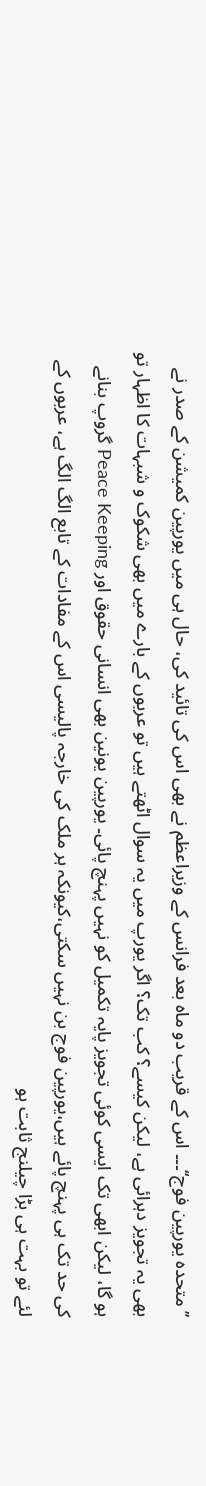’’متحدہ یورپین فوج‘‘۔۔۔ اس کے قریب دو ماہ بعد فرانس کے وزیراعظم نے بھی اس کی تائید کی، حال ہی میں یورپین کمیشن کے صدر نے بھی یہ تجویز دہرائی ہے، لیکن کیسے؟ کب تک؟ اگر یورپ میں یہ سوال اٹھتے ہیں تو عربوں کے بارے میں بھی شکوک و شبہات کا اظہار تو ہو گا، لیکن ابھی تک ایسی کوئی تجویز پایہ تکمیل کو نہیں پہنچ پائی۔ یورپین یونین بھی انسانی حقوق اور Peace Keeping گروپ بنانے کی حد تک ہی پہنچ پائے ہیں،یورپین فوج بن نہیں سکتی،کیونکہ ہر ملک کی خارجہ پالیسی اس کے مفادات کے تابع الگ الگ ہے، عربوں کے لئے تو بہت ہی بڑا چیلنج ثابت ہو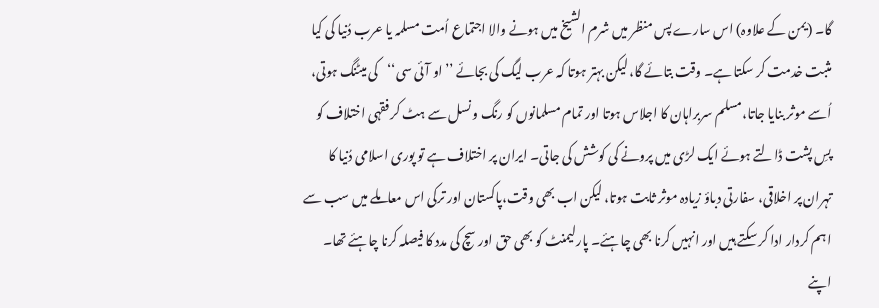گا۔ (یمن کے علاوہ) اس سارے پس منظر میں شرم الشیخ میں ہونے والا اجتماع اُمت مسلمہ یا عرب دُنیا کی کیا مثبت خدمت کر سکتا ہے۔ وقت بتائے گا، لیکن بہتر ہوتا کہ عرب لیگ کی بجائے ’’او آئی سی‘‘کی میٹنگ ہوتی، اُسے موثر بنایا جاتا،مسلم سربراہان کا اجلاس ہوتا اور تمام مسلمانوں کو رنگ و نسل سے ہٹ کر فقہی اختلاف کو پسِ پشت ڈالتے ہوئے ایک لڑی میں پرونے کی کوشش کی جاتی۔ ایران پر اختلاف ہے تو پوری اسلامی دُنیا کا تہران پر اخلاقی، سفارتی دباؤ زیادہ موثر ثابت ہوتا، لیکن اب بھی وقت،پاکستان اور ترکی اس معاملے میں سب سے اہم کردار ادا کر سکتے ہیں اور انہیں کرنا بھی چاہئے۔ پارلیمنٹ کو بھی حق اور سچ کی مدد کا فیصلہ کرنا چاہئے تھا۔ اپنے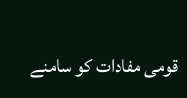قومی مفادات کو سامنے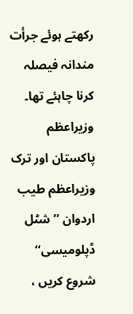رکھتے ہوئے جرأت مندانہ فیصلہ کرنا چاہئے تھا۔ وزیراعظم پاکستان اور ترک وزیراعظم طیب اردوان ’’شٹل ڈپلومیسی‘‘ شروع کریں ،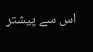اس سے پیشتر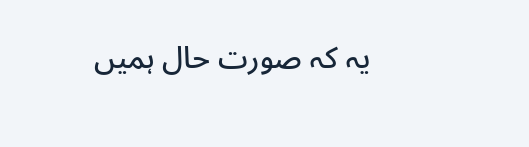یہ کہ صورت حال ہمیں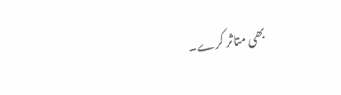بھی متاثر کرے۔